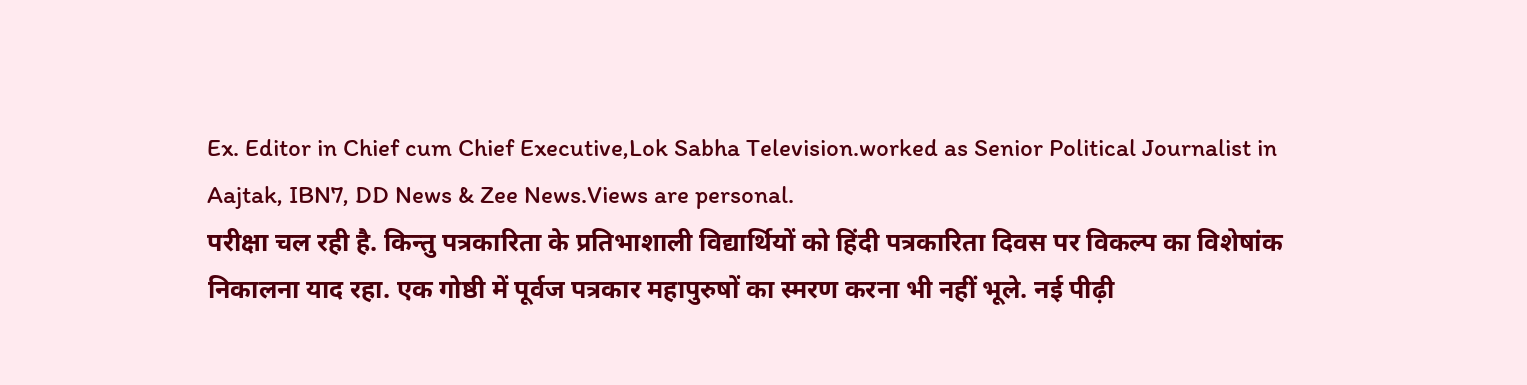Ex. Editor in Chief cum Chief Executive,Lok Sabha Television.worked as Senior Political Journalist in Aajtak, IBN7, DD News & Zee News.Views are personal.
परीक्षा चल रही है. किन्तु पत्रकारिता के प्रतिभाशाली विद्यार्थियों को हिंदी पत्रकारिता दिवस पर विकल्प का विशेषांक निकालना याद रहा. एक गोष्ठी में पूर्वज पत्रकार महापुरुषों का स्मरण करना भी नहीं भूले. नई पीढ़ी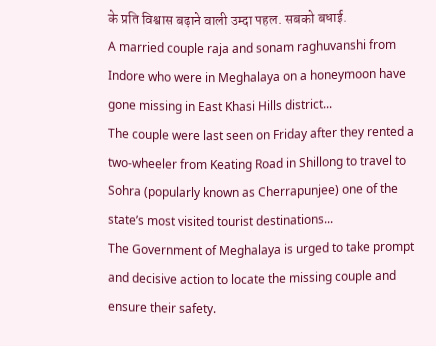के प्रति विश्वास बढ़ाने वाली उम्दा पहल. सबको बधाई.
A married couple raja and sonam raghuvanshi from Indore who were in Meghalaya on a honeymoon have gone missing in East Khasi Hills district...
The couple were last seen on Friday after they rented a two-wheeler from Keating Road in Shillong to travel to Sohra (popularly known as Cherrapunjee) one of the state’s most visited tourist destinations...
The Government of Meghalaya is urged to take prompt and decisive action to locate the missing couple and ensure their safety.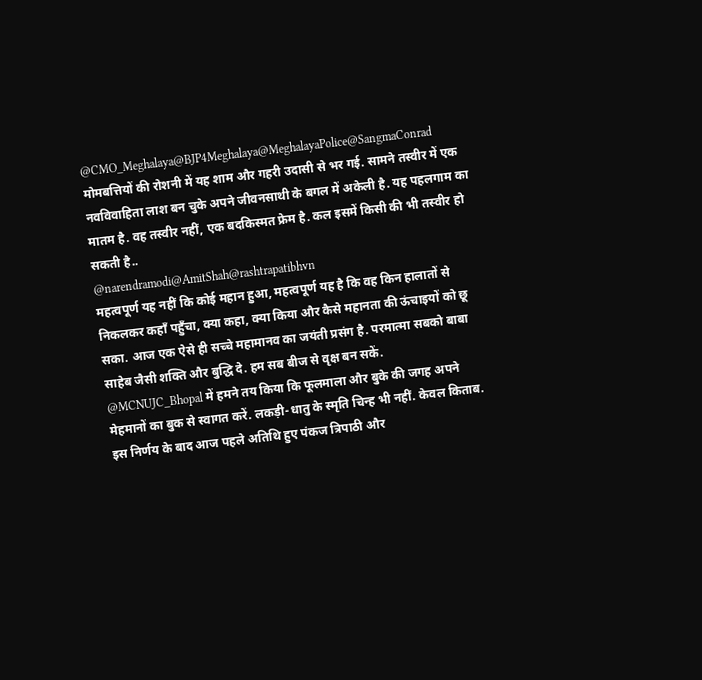@CMO_Meghalaya@BJP4Meghalaya@MeghalayaPolice@SangmaConrad
मोमबत्तियों की रोशनी में यह शाम और गहरी उदासी से भर गई. सामने तस्वीर में एक नवविवाहिता लाश बन चुके अपने जीवनसाथी के बगल में अकेली है. यह पहलगाम का मातम है. वह तस्वीर नहीं, एक बदकिस्मत फ्रेम है. कल इसमें किसी की भी तस्वीर हो सकती है..
@narendramodi@AmitShah@rashtrapatibhvn
महत्वपूर्ण यह नहीं कि कोई महान हुआ, महत्वपूर्ण यह है कि वह किन हालातों से निकलकर कहाँ पहुँचा, क्या कहा, क्या किया और कैसे महानता की ऊंचाइयों को छू सका. आज एक ऐसे ही सच्चे महामानव का जयंती प्रसंग है. परमात्मा सबको बाबा साहेब जैसी शक्ति और बुद्धि दे. हम सब बीज से वृक्ष बन सकें.
@MCNUJC_Bhopal में हमने तय किया कि फूलमाला और बुके की जगह अपने मेहमानों का बुक से स्वागत करें. लकड़ी-धातु के स्मृति चिन्ह भी नहीं. केवल किताब. इस निर्णय के बाद आज पहले अतिथि हुए पंकज त्रिपाठी और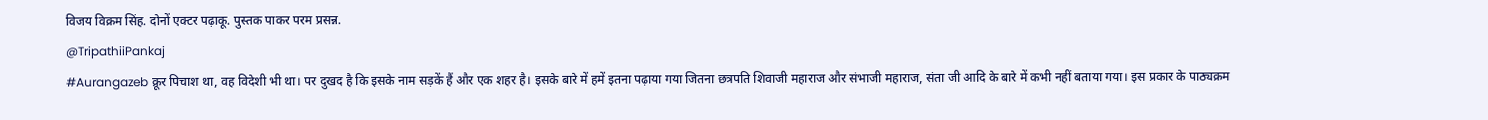विजय विक्रम सिंह. दोनों एक्टर पढ़ाकू. पुस्तक पाकर परम प्रसन्न.
@TripathiiPankaj
#Aurangazeb क्रूर पिचाश था, वह विदेशी भी था। पर दुखद है कि इसके नाम सड़कें हैं और एक शहर है। इसके बारे में हमें इतना पढ़ाया गया जितना छत्रपति शिवाजी महाराज और संभाजी महाराज, संता जी आदि के बारे में कभी नहीं बताया गया। इस प्रकार के पाठ्यक्रम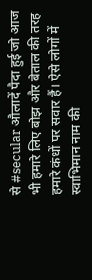से #secular औलादें पैदा हुई जो आज भी हमारे लिए बोझ और बेताल की तरह हमारे कंधों पर सवार हैं। ऐसे लोगों में स्वाभिमान नाम की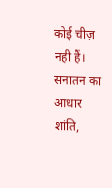कोई चीज़ नही हैं।
सनातन का आधार शांति,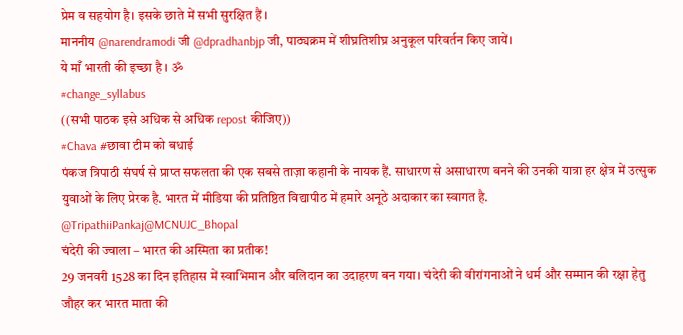प्रेम व सहयोग है। इसके छाते में सभी सुरक्षित हैं ।
माननीय @narendramodi जी @dpradhanbjp जी, पाठ्यक्रम में शीघ्रतिशीघ्र अनुकूल परिवर्तन किए जायें।
ये माँ भारती की इच्छा है । ॐ
#change_syllabus
((सभी पाठक इसे अधिक से अधिक repost कीजिए))
#Chava #छावा टीम को बधाई
पंकज त्रिपाठी संघर्ष से प्राप्त सफलता की एक सबसे ताज़ा कहानी के नायक हैं. साधारण से असाधारण बनने की उनकी यात्रा हर क्षेत्र में उत्सुक युवाओं के लिए प्रेरक है. भारत में मीडिया की प्रतिष्ठित विद्यापीठ में हमारे अनूठे अदाकार का स्वागत है.
@TripathiiPankaj@MCNUJC_Bhopal
चंदेरी की ज्वाला – भारत की अस्मिता का प्रतीक!
29 जनवरी 1528 का दिन इतिहास में स्वाभिमान और बलिदान का उदाहरण बन गया। चंदेरी की वीरांगनाओं ने धर्म और सम्मान की रक्षा हेतु जौहर कर भारत माता की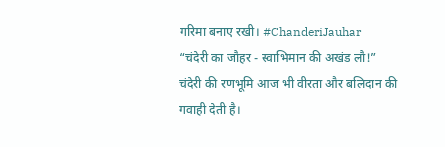गरिमा बनाए रखी। #ChanderiJauhar
“चंदेरी का जौहर - स्वाभिमान की अखंड लौ!”
चंदेरी की रणभूमि आज भी वीरता और बलिदान की गवाही देती है।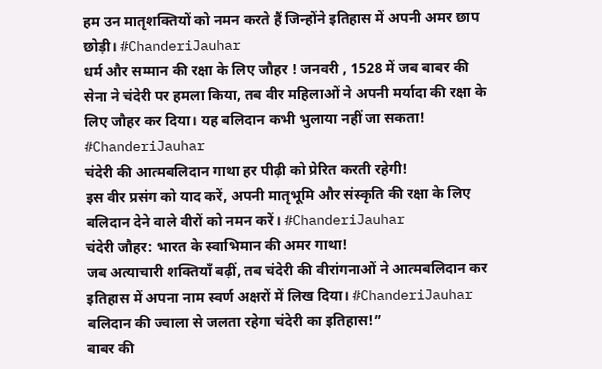हम उन मातृशक्तियों को नमन करते हैं जिन्होंने इतिहास में अपनी अमर छाप छोड़ी। #ChanderiJauhar
धर्म और सम्मान की रक्षा के लिए जौहर ! जनवरी , 1528 में जब बाबर की सेना ने चंदेरी पर हमला किया, तब वीर महिलाओं ने अपनी मर्यादा की रक्षा के लिए जौहर कर दिया। यह बलिदान कभी भुलाया नहीं जा सकता! #ChanderiJauhar
चंदेरी की आत्मबलिदान गाथा हर पीढ़ी को प्रेरित करती रहेगी!
इस वीर प्रसंग को याद करें, अपनी मातृभूमि और संस्कृति की रक्षा के लिए बलिदान देने वाले वीरों को नमन करें। #ChanderiJauhar
चंदेरी जौहर: भारत के स्वाभिमान की अमर गाथा!
जब अत्याचारी शक्तियाँ बढ़ीं, तब चंदेरी की वीरांगनाओं ने आत्मबलिदान कर इतिहास में अपना नाम स्वर्ण अक्षरों में लिख दिया। #ChanderiJauhar
बलिदान की ज्वाला से जलता रहेगा चंदेरी का इतिहास!”
बाबर की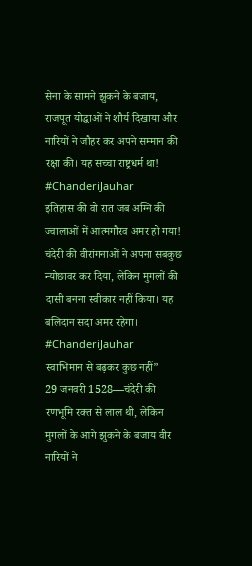सेना के सामने झुकने के बजाय, राजपूत योद्धाओं ने शौर्य दिखाया और नारियों ने जौहर कर अपने सम्मान की रक्षा की। यह सच्चा राष्ट्रधर्म था! #ChanderiJauhar
इतिहास की वो रात जब अग्नि की ज्वालाओं में आत्मगौरव अमर हो गया!
चंदेरी की वीरांगनाओं ने अपना सबकुछ न्योछावर कर दिया, लेकिन मुगलों की दासी बनना स्वीकार नहीं किया। यह बलिदान सदा अमर रहेगा। #ChanderiJauhar
स्वाभिमान से बढ़कर कुछ नहीं”
29 जनवरी 1528—चंदेरी की रणभूमि रक्त से लाल थी, लेकिन मुगलों के आगे झुकने के बजाय वीर नारियों ने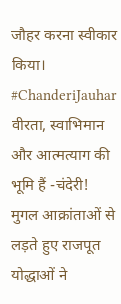जौहर करना स्वीकार किया। #ChanderiJauhar
वीरता, स्वाभिमान और आत्मत्याग की भूमि हैं -चंदेरी!
मुगल आक्रांताओं से लड़ते हुए राजपूत योद्धाओं ने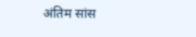अंतिम सांस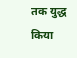तक युद्ध किया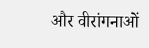और वीरांगनाओं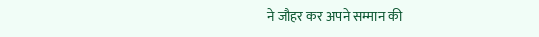ने जौहर कर अपने सम्मान की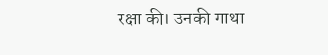रक्षा की। उनकी गाथा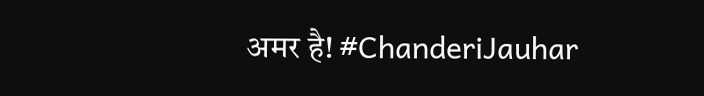अमर है! #ChanderiJauhar